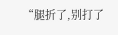“腿折了,别打了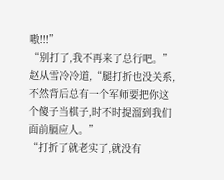嗷!!!”
“别打了,我不再来了总行吧。”
赵从雪冷冷道,“腿打折也没关系,不然背后总有一个军师要把你这个傻子当棋子,时不时提溜到我们面前膈应人。”
“打折了就老实了,就没有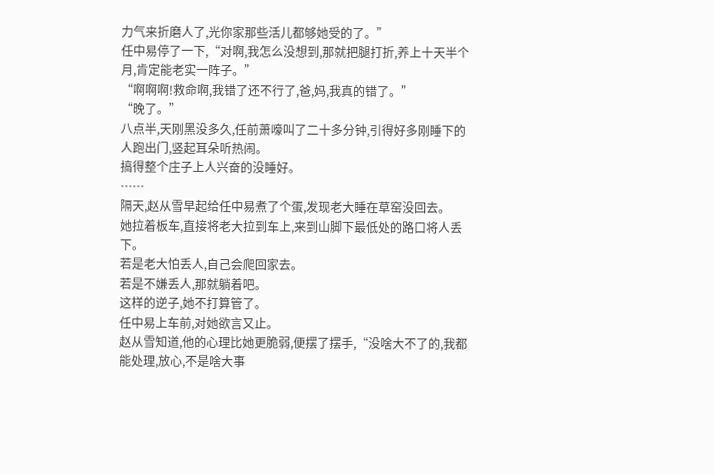力气来折磨人了,光你家那些活儿都够她受的了。”
任中易停了一下,“对啊,我怎么没想到,那就把腿打折,养上十天半个月,肯定能老实一阵子。”
“啊啊啊!救命啊,我错了还不行了,爸,妈,我真的错了。”
“晚了。”
八点半,天刚黑没多久,任前萧嚎叫了二十多分钟,引得好多刚睡下的人跑出门,竖起耳朵听热闹。
搞得整个庄子上人兴奋的没睡好。
……
隔天,赵从雪早起给任中易煮了个蛋,发现老大睡在草窑没回去。
她拉着板车,直接将老大拉到车上,来到山脚下最低处的路口将人丢下。
若是老大怕丢人,自己会爬回家去。
若是不嫌丢人,那就躺着吧。
这样的逆子,她不打算管了。
任中易上车前,对她欲言又止。
赵从雪知道,他的心理比她更脆弱,便摆了摆手,“没啥大不了的,我都能处理,放心,不是啥大事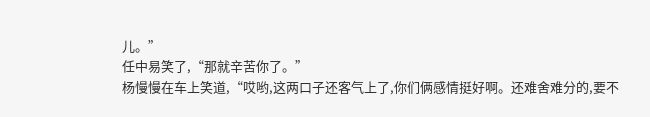儿。”
任中易笑了,“那就辛苦你了。”
杨慢慢在车上笑道,“哎哟,这两口子还客气上了,你们俩感情挺好啊。还难舍难分的,要不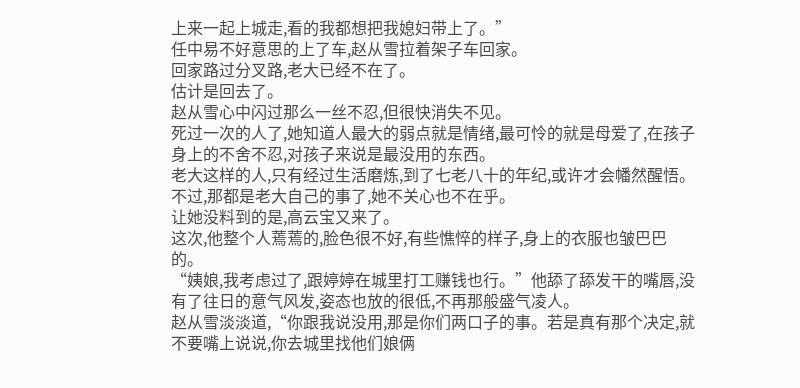上来一起上城走,看的我都想把我媳妇带上了。”
任中易不好意思的上了车,赵从雪拉着架子车回家。
回家路过分叉路,老大已经不在了。
估计是回去了。
赵从雪心中闪过那么一丝不忍,但很快消失不见。
死过一次的人了,她知道人最大的弱点就是情绪,最可怜的就是母爱了,在孩子身上的不舍不忍,对孩子来说是最没用的东西。
老大这样的人,只有经过生活磨炼,到了七老八十的年纪,或许才会幡然醒悟。
不过,那都是老大自己的事了,她不关心也不在乎。
让她没料到的是,高云宝又来了。
这次,他整个人蔫蔫的,脸色很不好,有些憔悴的样子,身上的衣服也皱巴巴的。
“姨娘,我考虑过了,跟婷婷在城里打工赚钱也行。”他舔了舔发干的嘴唇,没有了往日的意气风发,姿态也放的很低,不再那般盛气凌人。
赵从雪淡淡道,“你跟我说没用,那是你们两口子的事。若是真有那个决定,就不要嘴上说说,你去城里找他们娘俩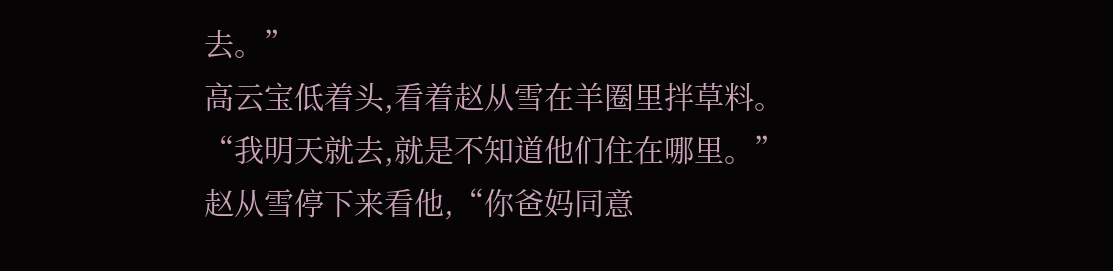去。”
高云宝低着头,看着赵从雪在羊圈里拌草料。
“我明天就去,就是不知道他们住在哪里。”
赵从雪停下来看他,“你爸妈同意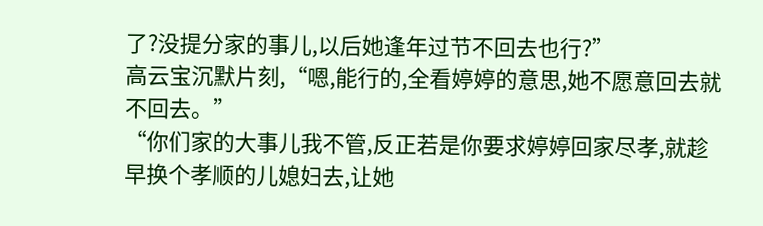了?没提分家的事儿,以后她逢年过节不回去也行?”
高云宝沉默片刻,“嗯,能行的,全看婷婷的意思,她不愿意回去就不回去。”
“你们家的大事儿我不管,反正若是你要求婷婷回家尽孝,就趁早换个孝顺的儿媳妇去,让她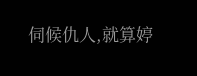伺候仇人,就算婷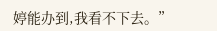婷能办到,我看不下去。”